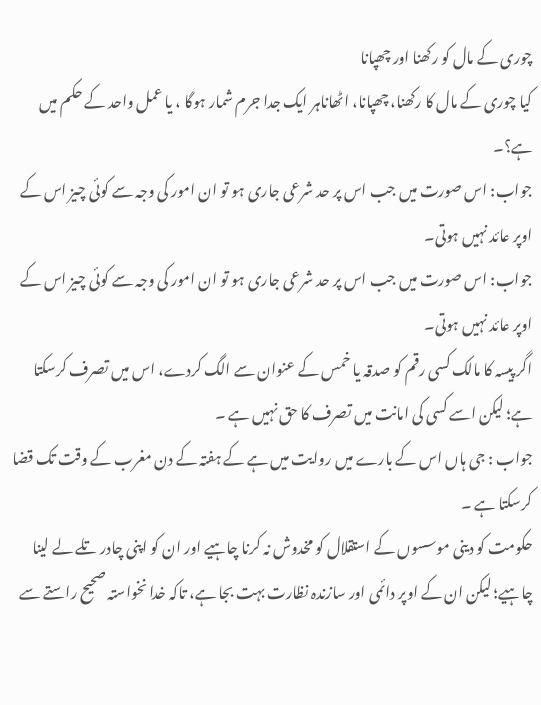چوری کے مال کو رکھنا اور چھپانا
کیا چوری کے مال کا رکھنا، چھپانا، اٹھاناہر ایک جدا جرم شمار ہوگا ، یا عمل واحد کے حکم میں ہے؟۔
جواب: اس صورت میں جب اس پر حد شرعی جاری ہو تو ان امور کی وجہ سے کوئی چیز اس کے اوپر عائد نہیں ہوتی۔
جواب: اس صورت میں جب اس پر حد شرعی جاری ہو تو ان امور کی وجہ سے کوئی چیز اس کے اوپر عائد نہیں ہوتی۔
اگر پیسہ کا مالک کسی رقم کو صدقہ یا خمس کے عنوان سے الگ کردے، اس میں تصرف کرسکتا ہے؛ لیکن اسے کسی کی امانت میں تصرف کا حق نہیں ہے ۔
جواب : جی ہاں اس کے بارے میں روایت میں ہے کے ہفتہ کے دن مغرب کے وقت تک قضا کرسکتا ہے ۔
حکومت کو دینی موسسوں کے استقلال کو مخدوش نہ کرنا چاہیے اور ان کو اپنی چادر تلے لے لینا چاہیے؛ لیکن ان کے اوپر دائمی اور سازندہ نظارت بہت بجا ہے، تاکہ خدا نخواستہ صحیح راستے سے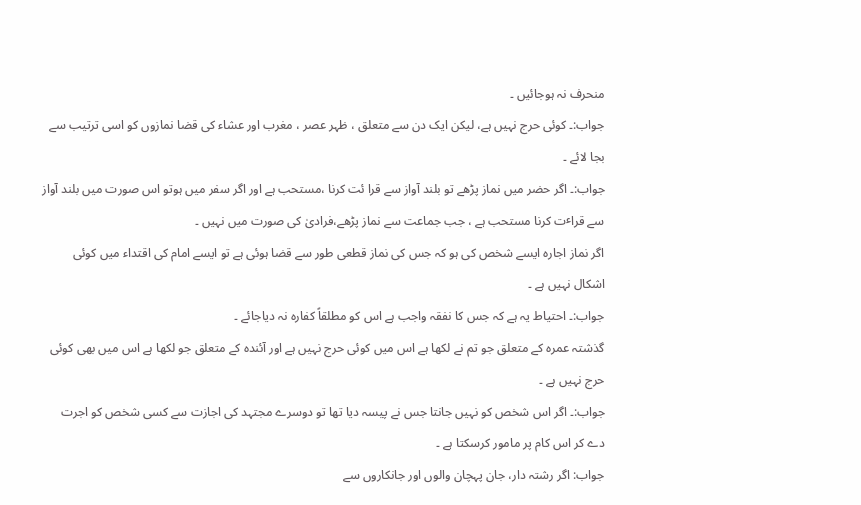منحرف نہ ہوجائیں ۔
جواب:۔ کوئی حرج نہیں ہے، لیکن ایک دن سے متعلق ، ظہر عصر ، مغرب اور عشاء کی قضا نمازوں کو اسی ترتیب سے بجا لائے ۔
جواب:۔ اگر حضر میں نماز پڑھے تو بلند آواز سے قرا ئت کرنا ،مستحب ہے اور اگر سفر میں ہوتو اس صورت میں بلند آواز سے قراٴت کرنا مستحب ہے ، جب جماعت سے نماز پڑھے،فرادیٰ کی صورت میں نہیں ۔
اگر نماز اجارہ ایسے شخص کی ہو کہ جس کی نماز قطعی طور سے قضا ہوئی ہے تو ایسے امام کی اقتداء میں کوئی اشکال نہیں ہے ۔
جواب:۔ احتیاط یہ ہے کہ جس کا نفقہ واجب ہے اس کو مطلقاً کفارہ نہ دیاجائے ۔
گذشتہ عمرہ کے متعلق جو تم نے لکھا ہے اس میں کوئی حرج نہیں ہے اور آئندہ کے متعلق جو لکھا ہے اس میں بھی کوئی حرج نہیں ہے ۔
جواب:۔ اگر اس شخص کو نہیں جانتا جس نے پیسہ دیا تھا تو دوسرے مجتہد کی اجازت سے کسی شخص کو اجرت دے کر اس کام پر مامور کرسکتا ہے ۔
جواب: اگر رشتہ دار، جان پہچان والوں اور جانکاروں سے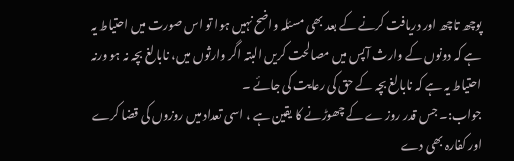پوچھ تاچھ اور دریافت کرنے کے بعد بھی مسئلہ واضح نہیں ہوا تو اس صورت میں احتیاط یہ ہے کہ دونوں کے وارث آپس میں مصالحت کریں البتہ اگر وارثوں میں، نابالغ بچہ نہ ہو ورنہ احتیاط یہ ہے کہ نابالغ بچہ کے حق کی رعایت کی جائے ۔
جواب:۔ جس قدر روز ے کے چھوڑنے کا یقین ہے ، اسی تعداد میں روزوں کی قضا کرے اور کفارہ بھی دے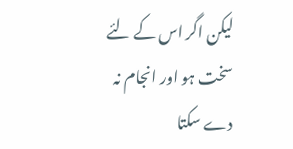لیکن اگر اس کے لئے سخت ہو اور انجام نہ دے سکتا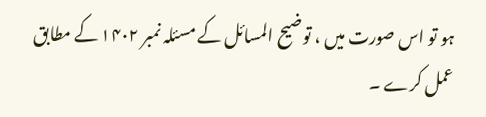ہو تو اس صورت میں ، توضیح المسائل کے مسئلہ نمبر ۱۴۰۲ کے مطابق عمل کرے ۔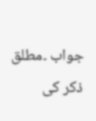جواب ۔مطلق ذکر کی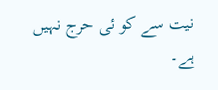نیت سے کو ئی حرج نہیں ہے۔